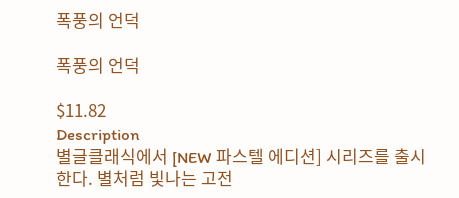폭풍의 언덕

폭풍의 언덕

$11.82
Description
별글클래식에서 [NEW 파스텔 에디션] 시리즈를 출시한다. 별처럼 빛나는 고전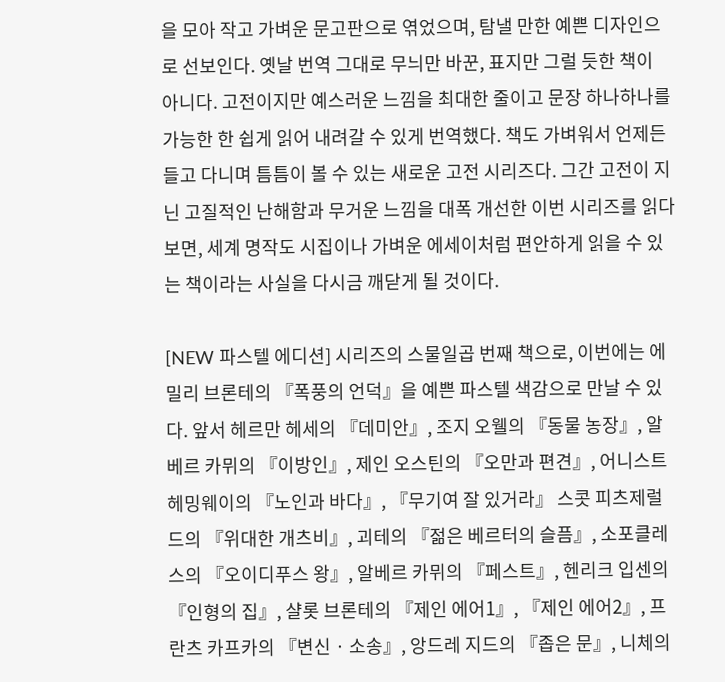을 모아 작고 가벼운 문고판으로 엮었으며, 탐낼 만한 예쁜 디자인으로 선보인다. 옛날 번역 그대로 무늬만 바꾼, 표지만 그럴 듯한 책이 아니다. 고전이지만 예스러운 느낌을 최대한 줄이고 문장 하나하나를 가능한 한 쉽게 읽어 내려갈 수 있게 번역했다. 책도 가벼워서 언제든 들고 다니며 틈틈이 볼 수 있는 새로운 고전 시리즈다. 그간 고전이 지닌 고질적인 난해함과 무거운 느낌을 대폭 개선한 이번 시리즈를 읽다 보면, 세계 명작도 시집이나 가벼운 에세이처럼 편안하게 읽을 수 있는 책이라는 사실을 다시금 깨닫게 될 것이다.

[NEW 파스텔 에디션] 시리즈의 스물일곱 번째 책으로, 이번에는 에밀리 브론테의 『폭풍의 언덕』을 예쁜 파스텔 색감으로 만날 수 있다. 앞서 헤르만 헤세의 『데미안』, 조지 오웰의 『동물 농장』, 알베르 카뮈의 『이방인』, 제인 오스틴의 『오만과 편견』, 어니스트 헤밍웨이의 『노인과 바다』, 『무기여 잘 있거라』 스콧 피츠제럴드의 『위대한 개츠비』, 괴테의 『젊은 베르터의 슬픔』, 소포클레스의 『오이디푸스 왕』, 알베르 카뮈의 『페스트』, 헨리크 입센의 『인형의 집』, 샬롯 브론테의 『제인 에어1』, 『제인 에어2』, 프란츠 카프카의 『변신 · 소송』, 앙드레 지드의 『좁은 문』, 니체의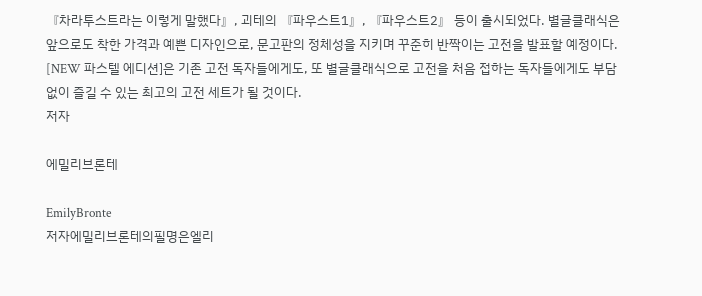『차라투스트라는 이렇게 말했다』, 괴테의 『파우스트1』, 『파우스트2』 등이 출시되었다. 별글클래식은 앞으로도 착한 가격과 예쁜 디자인으로, 문고판의 정체성을 지키며 꾸준히 반짝이는 고전을 발표할 예정이다. [NEW 파스텔 에디션]은 기존 고전 독자들에게도, 또 별글클래식으로 고전을 처음 접하는 독자들에게도 부담 없이 즐길 수 있는 최고의 고전 세트가 될 것이다.
저자

에밀리브론테

EmilyBronte
저자에밀리브론테의필명은엘리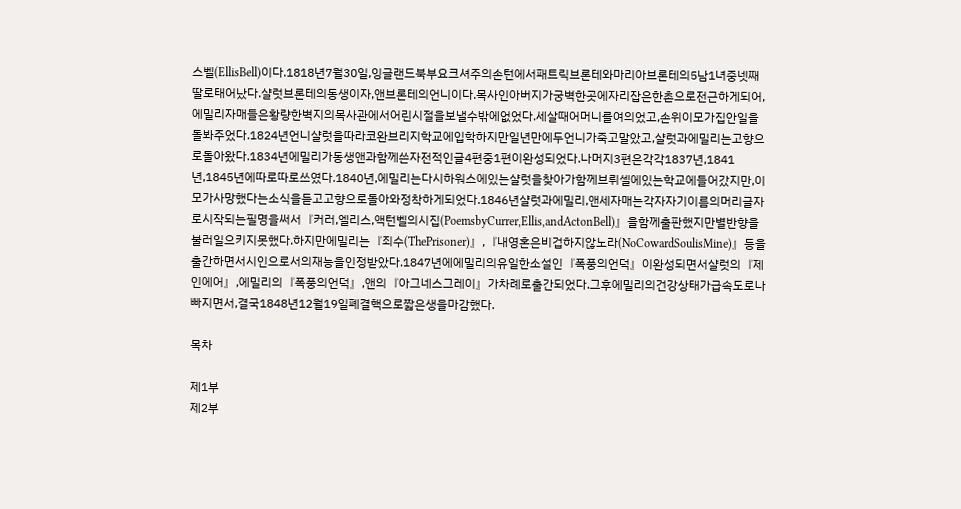스벨(EllisBell)이다.1818년7월30일,잉글랜드북부요크셔주의손턴에서패트릭브론테와마리아브론테의5남1녀중넷째딸로태어났다.샬럿브론테의동생이자,앤브론테의언니이다.목사인아버지가궁벽한곳에자리잡은한촌으로전근하게되어,에밀리자매들은황량한벽지의목사관에서어린시절을보낼수밖에없었다.세살때어머니를여의었고,손위이모가집안일을돌봐주었다.1824년언니샬럿을따라코완브리지학교에입학하지만일년만에두언니가죽고말았고,샬럿과에밀리는고향으로돌아왔다.1834년에밀리가동생앤과함께쓴자전적인글4편중1편이완성되었다.나머지3편은각각1837년,1841년,1845년에따로따로쓰였다.1840년,에밀리는다시하워스에있는샬럿을찾아가함께브뤼셀에있는학교에들어갔지만,이모가사망했다는소식을듣고고향으로돌아와정착하게되었다.1846년샬럿과에밀리,앤세자매는각자자기이름의머리글자로시작되는필명을써서『커러,엘리스,액턴벨의시집(PoemsbyCurrer,Ellis,andActonBell)』을함께출판했지만별반향을불러일으키지못했다.하지만에밀리는『죄수(ThePrisoner)』,『내영혼은비겁하지않노라(NoCowardSoulisMine)』등을출간하면서시인으로서의재능을인정받았다.1847년에에밀리의유일한소설인『폭풍의언덕』이완성되면서샬럿의『제인에어』,에밀리의『폭풍의언덕』,앤의『아그네스그레이』가차례로출간되었다.그후에밀리의건강상태가급속도로나빠지면서,결국1848년12월19일폐결핵으로짧은생을마감했다.

목차

제1부
제2부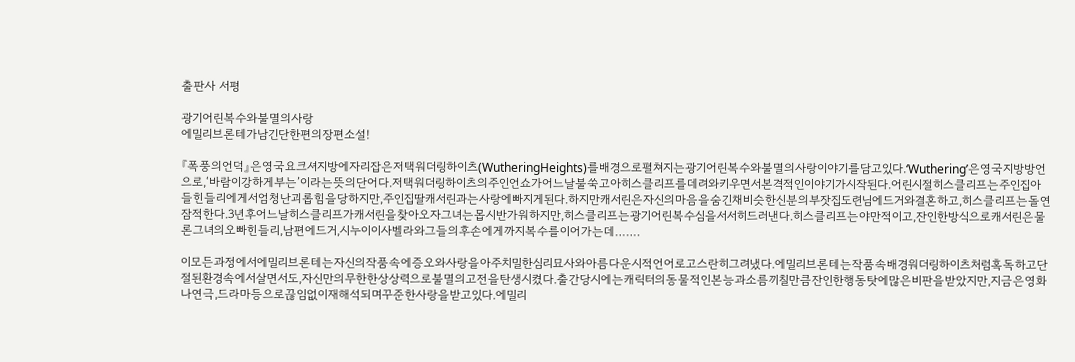출판사 서평

광기어린복수와불멸의사랑
에밀리브론테가남긴단한편의장편소설!

『폭풍의언덕』은영국요크셔지방에자리잡은저택워더링하이츠(WutheringHeights)를배경으로펼쳐지는광기어린복수와불멸의사랑이야기를담고있다.‘Wuthering’은영국지방방언으로,‘바람이강하게부는’이라는뜻의단어다.저택워더링하이츠의주인언쇼가어느날불쑥고아히스클리프를데려와키우면서본격적인이야기가시작된다.어린시절히스클리프는주인집아들힌들리에게서엄청난괴롭힘을당하지만,주인집딸캐서린과는사랑에빠지게된다.하지만캐서린은자신의마음을숨긴채비슷한신분의부잣집도련님에드거와결혼하고,히스클리프는돌연잠적한다.3년후어느날히스클리프가캐서린을찾아오자그녀는몹시반가워하지만,히스클리프는광기어린복수심을서서히드러낸다.히스클리프는야만적이고,잔인한방식으로캐서린은물론그녀의오빠힌들리,남편에드거,시누이이사벨라와그들의후손에게까지복수를이어가는데…….

이모든과정에서에밀리브론테는자신의작품속에증오와사랑을아주치밀한심리묘사와아름다운시적언어로고스란히그려냈다.에밀리브론테는작품속배경워더링하이츠처럼혹독하고단절된환경속에서살면서도,자신만의무한한상상력으로불멸의고전을탄생시켰다.출간당시에는캐릭터의동물적인본능과소름끼칠만큼잔인한행동탓에많은비판을받았지만,지금은영화나연극,드라마등으로끊임없이재해석되며꾸준한사랑을받고있다.에밀리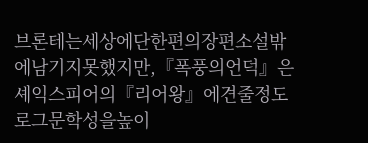브론테는세상에단한편의장편소설밖에남기지못했지만,『폭풍의언덕』은셰익스피어의『리어왕』에견줄정도로그문학성을높이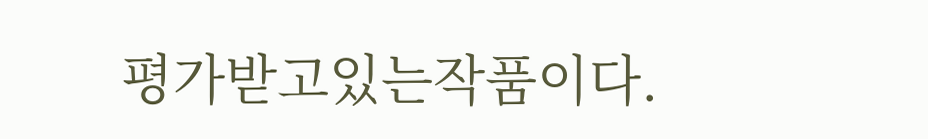평가받고있는작품이다.